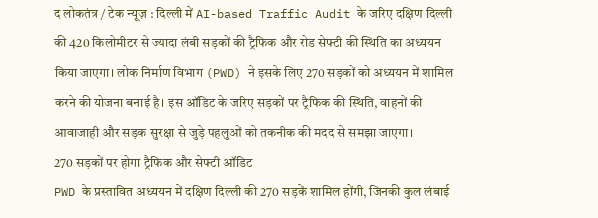द लोकतंत्र / टेक न्यूज़ : दिल्ली में AI-based Traffic Audit के जरिए दक्षिण दिल्ली की 420 किलोमीटर से ज्यादा लंबी सड़कों की ट्रैफिक और रोड सेफ्टी की स्थिति का अध्ययन किया जाएगा। लोक निर्माण विभाग (PWD) ने इसके लिए 270 सड़कों को अध्ययन में शामिल करने की योजना बनाई है। इस ऑडिट के जरिए सड़कों पर ट्रैफिक की स्थिति, वाहनों की आवाजाही और सड़क सुरक्षा से जुड़े पहलुओं को तकनीक की मदद से समझा जाएगा।
270 सड़कों पर होगा ट्रैफिक और सेफ्टी ऑडिट
PWD के प्रस्तावित अध्ययन में दक्षिण दिल्ली की 270 सड़कें शामिल होंगी, जिनकी कुल लंबाई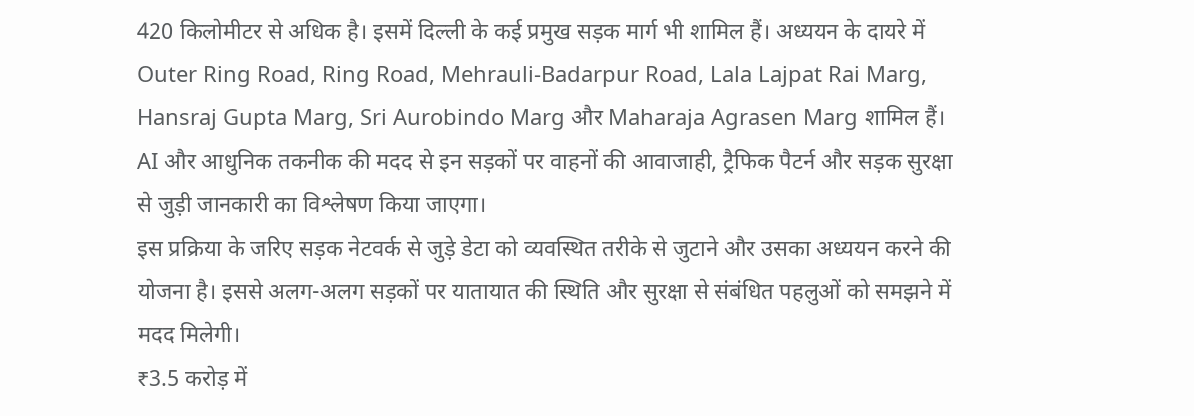420 किलोमीटर से अधिक है। इसमें दिल्ली के कई प्रमुख सड़क मार्ग भी शामिल हैं। अध्ययन के दायरे में Outer Ring Road, Ring Road, Mehrauli-Badarpur Road, Lala Lajpat Rai Marg, Hansraj Gupta Marg, Sri Aurobindo Marg और Maharaja Agrasen Marg शामिल हैं। AI और आधुनिक तकनीक की मदद से इन सड़कों पर वाहनों की आवाजाही, ट्रैफिक पैटर्न और सड़क सुरक्षा से जुड़ी जानकारी का विश्लेषण किया जाएगा।
इस प्रक्रिया के जरिए सड़क नेटवर्क से जुड़े डेटा को व्यवस्थित तरीके से जुटाने और उसका अध्ययन करने की योजना है। इससे अलग-अलग सड़कों पर यातायात की स्थिति और सुरक्षा से संबंधित पहलुओं को समझने में मदद मिलेगी।
₹3.5 करोड़ में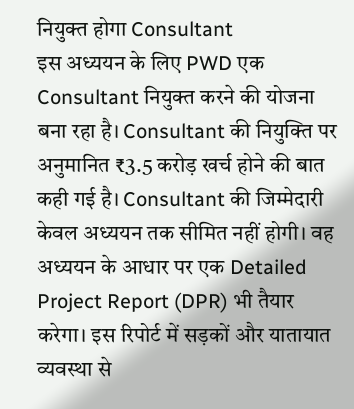नियुक्त होगा Consultant
इस अध्ययन के लिए PWD एक Consultant नियुक्त करने की योजना बना रहा है। Consultant की नियुक्ति पर अनुमानित ₹3.5 करोड़ खर्च होने की बात कही गई है। Consultant की जिम्मेदारी केवल अध्ययन तक सीमित नहीं होगी। वह अध्ययन के आधार पर एक Detailed Project Report (DPR) भी तैयार करेगा। इस रिपोर्ट में सड़कों और यातायात व्यवस्था से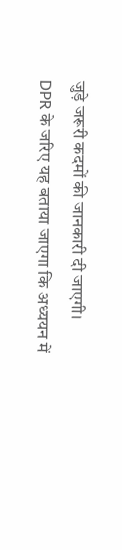जुड़े जरूरी कदमों की जानकारी दी जाएगी।
DPR के जरिए यह बताया जाएगा कि अध्ययन में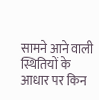सामने आने वाली स्थितियों के आधार पर किन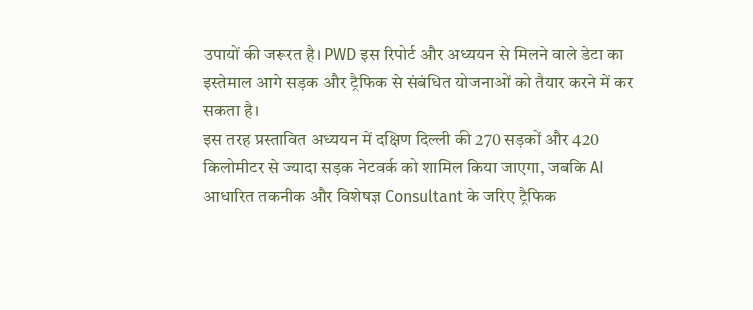उपायों की जरूरत है। PWD इस रिपोर्ट और अध्ययन से मिलने वाले डेटा का इस्तेमाल आगे सड़क और ट्रैफिक से संबंधित योजनाओं को तैयार करने में कर सकता है।
इस तरह प्रस्तावित अध्ययन में दक्षिण दिल्ली की 270 सड़कों और 420 किलोमीटर से ज्यादा सड़क नेटवर्क को शामिल किया जाएगा, जबकि AI आधारित तकनीक और विशेषज्ञ Consultant के जरिए ट्रैफिक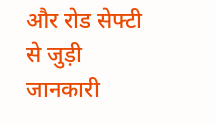और रोड सेफ्टी से जुड़ी जानकारी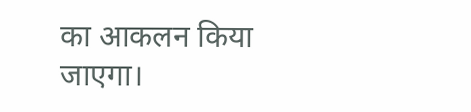का आकलन किया जाएगा।